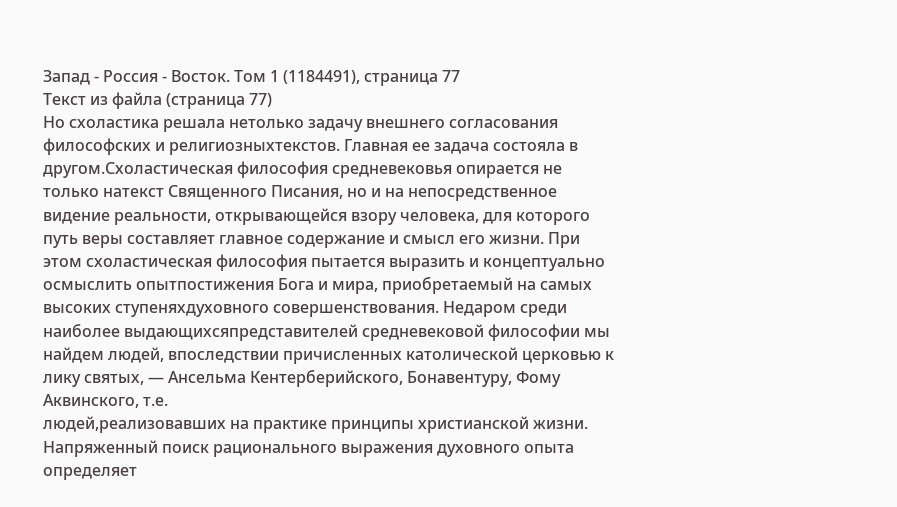Запад - Россия - Восток. Том 1 (1184491), страница 77
Текст из файла (страница 77)
Но схоластика решала нетолько задачу внешнего согласования философских и религиозныхтекстов. Главная ее задача состояла в другом.Схоластическая философия средневековья опирается не только натекст Священного Писания, но и на непосредственное видение реальности, открывающейся взору человека, для которого путь веры составляет главное содержание и смысл его жизни. При этом схоластическая философия пытается выразить и концептуально осмыслить опытпостижения Бога и мира, приобретаемый на самых высоких ступеняхдуховного совершенствования. Недаром среди наиболее выдающихсяпредставителей средневековой философии мы найдем людей, впоследствии причисленных католической церковью к лику святых, — Ансельма Кентерберийского, Бонавентуру, Фому Аквинского, т.е.
людей,реализовавших на практике принципы христианской жизни. Напряженный поиск рационального выражения духовного опыта определяет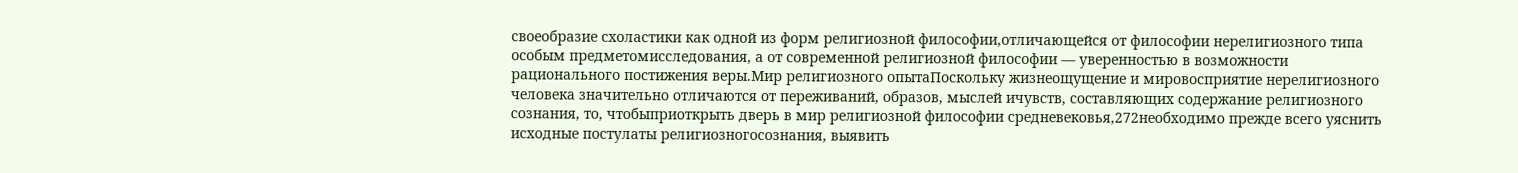своеобразие схоластики как одной из форм религиозной философии,отличающейся от философии нерелигиозного типа особым предметомисследования, а от современной религиозной философии — уверенностью в возможности рационального постижения веры.Мир религиозного опытаПоскольку жизнеощущение и мировосприятие нерелигиозного человека значительно отличаются от переживаний, образов, мыслей ичувств, составляющих содержание религиозного сознания, то, чтобыприоткрыть дверь в мир религиозной философии средневековья,272необходимо прежде всего уяснить исходные постулаты религиозногосознания, выявить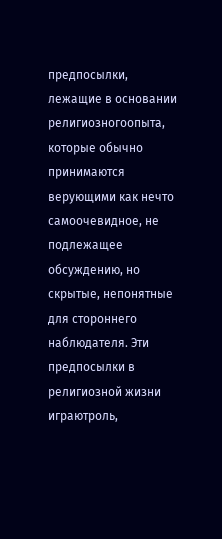предпосылки, лежащие в основании религиозногоопыта, которые обычно принимаются верующими как нечто самоочевидное, не подлежащее обсуждению, но скрытые, непонятные для стороннего наблюдателя. Эти предпосылки в религиозной жизни играютроль,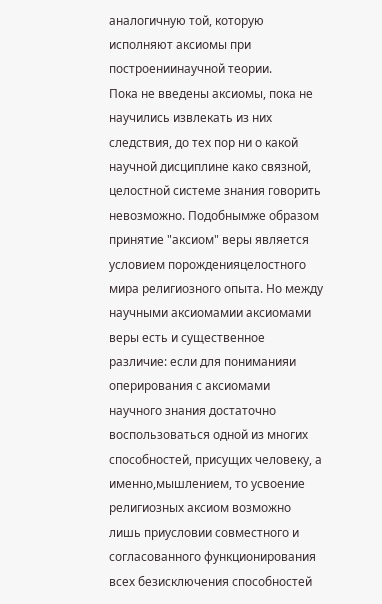аналогичную той, которую исполняют аксиомы при построениинаучной теории.
Пока не введены аксиомы, пока не научились извлекать из них следствия, до тех пор ни о какой научной дисциплине како связной, целостной системе знания говорить невозможно. Подобнымже образом принятие "аксиом" веры является условием порожденияцелостного мира религиозного опыта. Но между научными аксиомамии аксиомами веры есть и существенное различие: если для пониманияи оперирования с аксиомами научного знания достаточно воспользоваться одной из многих способностей, присущих человеку, а именно,мышлением, то усвоение религиозных аксиом возможно лишь приусловии совместного и согласованного функционирования всех безисключения способностей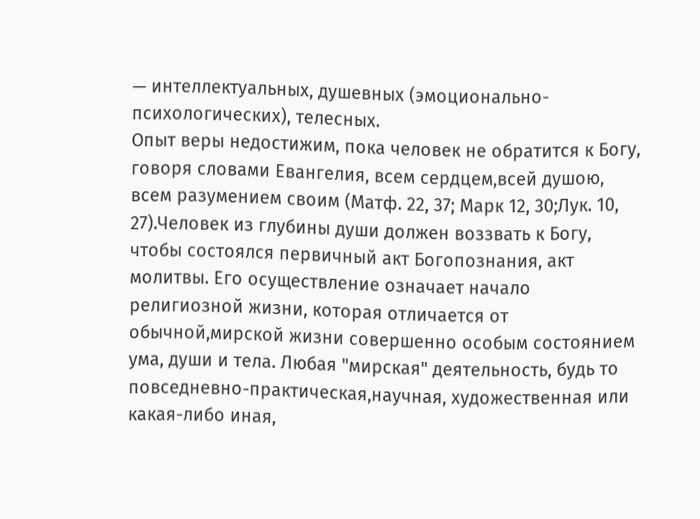— интеллектуальных, душевных (эмоционально-психологических), телесных.
Опыт веры недостижим, пока человек не обратится к Богу, говоря словами Евангелия, всем сердцем,всей душою, всем разумением своим (Матф. 22, 37; Марк 12, 30;Лук. 10, 27).Человек из глубины души должен воззвать к Богу, чтобы состоялся первичный акт Богопознания, акт молитвы. Его осуществление означает начало религиозной жизни, которая отличается от обычной,мирской жизни совершенно особым состоянием ума, души и тела. Любая "мирская" деятельность, будь то повседневно-практическая,научная, художественная или какая-либо иная,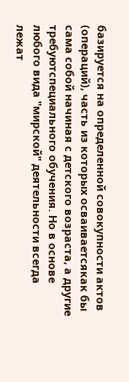базируется на определенной совокупности актов (операций), часть из которых осваиваетсякак бы сама собой начиная с детского возраста, а другие требуютспециального обучения. Но в основе любого вида "мирской" деятельности всегда лежат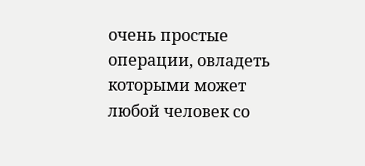очень простые операции, овладеть которыми может любой человек со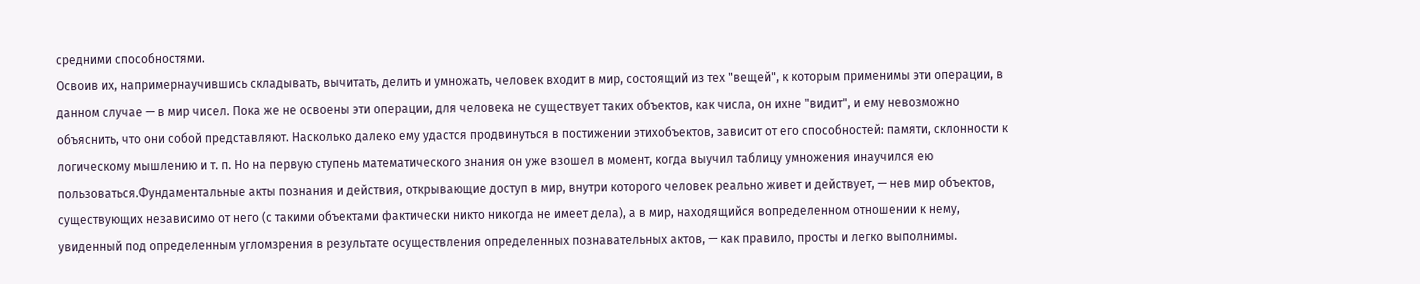средними способностями.
Освоив их, напримернаучившись складывать, вычитать, делить и умножать, человек входит в мир, состоящий из тех "вещей", к которым применимы эти операции, в данном случае — в мир чисел. Пока же не освоены эти операции, для человека не существует таких объектов, как числа, он ихне "видит", и ему невозможно объяснить, что они собой представляют. Насколько далеко ему удастся продвинуться в постижении этихобъектов, зависит от его способностей: памяти, склонности к логическому мышлению и т. п. Но на первую ступень математического знания он уже взошел в момент, когда выучил таблицу умножения инаучился ею пользоваться.Фундаментальные акты познания и действия, открывающие доступ в мир, внутри которого человек реально живет и действует, — нев мир объектов, существующих независимо от него (с такими объектами фактически никто никогда не имеет дела), а в мир, находящийся вопределенном отношении к нему, увиденный под определенным угломзрения в результате осуществления определенных познавательных актов, — как правило, просты и легко выполнимы.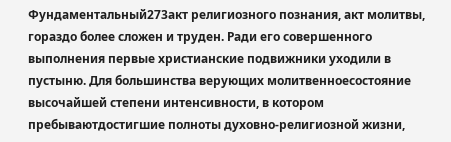Фундаментальный273акт религиозного познания, акт молитвы, гораздо более сложен и труден. Ради его совершенного выполнения первые христианские подвижники уходили в пустыню. Для большинства верующих молитвенноесостояние высочайшей степени интенсивности, в котором пребываютдостигшие полноты духовно-религиозной жизни,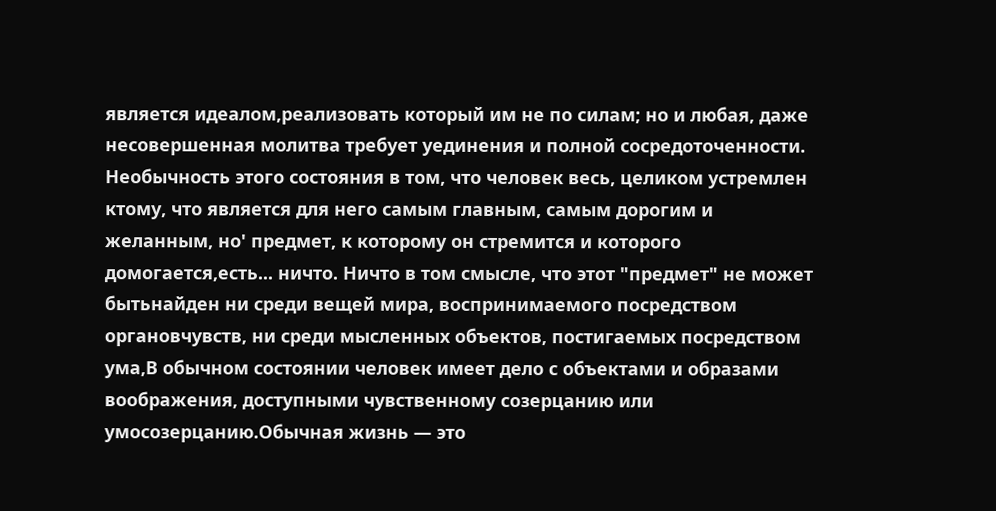является идеалом,реализовать который им не по силам; но и любая, даже несовершенная молитва требует уединения и полной сосредоточенности.
Необычность этого состояния в том, что человек весь, целиком устремлен ктому, что является для него самым главным, самым дорогим и желанным, но' предмет, к которому он стремится и которого домогается,есть... ничто. Ничто в том смысле, что этот "предмет" не может бытьнайден ни среди вещей мира, воспринимаемого посредством органовчувств, ни среди мысленных объектов, постигаемых посредством ума,В обычном состоянии человек имеет дело с объектами и образами воображения, доступными чувственному созерцанию или умосозерцанию.Обычная жизнь — это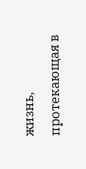жизнь, протекающая в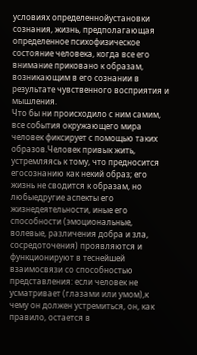условиях определеннойустановки сознания, жизнь, предполагающая определенное психофизическое состояние человека, когда все его внимание приковано к образам, возникающим в его сознании в результате чувственного восприятия и мышления.
Что бы ни происходило с ним самим, все события окружающего мира человек фиксирует с помощью таких образов.Человек привык жить, устремляясь к тому, что предносится егосознанию как некий образ; его жизнь не сводится к образам, но любыедругие аспекты его жизнедеятельности, иные его способности (эмоциональные, волевые, различения добра и зла, сосредоточения) проявляются и функционируют в теснейшей взаимосвязи со способностью представления: если человек не усматривает (глазами или умом),к чему он должен устремиться, он, как правило, остается в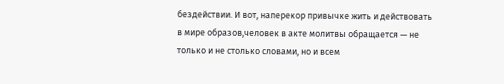бездействии. И вот, наперекор привычке жить и действовать в мире образов,человек в акте молитвы обращается — не только и не столько словами, но и всем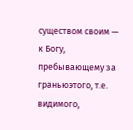существом своим — к Богу, пребывающему за граньюэтого, т.е.
видимого,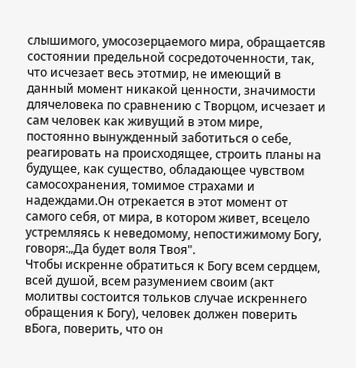слышимого, умосозерцаемого мира, обращаетсяв состоянии предельной сосредоточенности, так, что исчезает весь этотмир, не имеющий в данный момент никакой ценности, значимости длячеловека по сравнению с Творцом, исчезает и сам человек как живущий в этом мире, постоянно вынужденный заботиться о себе, реагировать на происходящее, строить планы на будущее, как существо, обладающее чувством самосохранения, томимое страхами и надеждами.Он отрекается в этот момент от самого себя, от мира, в котором живет, всецело устремляясь к неведомому, непостижимому Богу, говоря:„Да будет воля Твоя".
Чтобы искренне обратиться к Богу всем сердцем, всей душой, всем разумением своим (акт молитвы состоится тольков случае искреннего обращения к Богу), человек должен поверить вБога, поверить, что он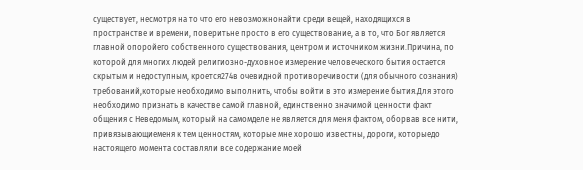существует, несмотря на то что его невозможнонайти среди вещей, находящихся в пространстве и времени, поверитьне просто в его существование, а в то, что Бог является главной опоройего собственного существования, центром и источником жизни.Причина, по которой для многих людей религиозно-духовное измерение человеческого бытия остается скрытым и недоступным, кроется274в очевидной противоречивости (для обычного сознания) требований,которые необходимо выполнить, чтобы войти в это измерение бытия.Для этого необходимо признать в качестве самой главной, единственно значимой ценности факт общения с Неведомым, который на самомделе не является для меня фактом, оборвав все нити, привязывающиеменя к тем ценностям, которые мне хорошо известны, дороги, которыедо настоящего момента составляли все содержание моей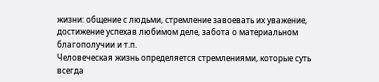жизни: общение с людьми, стремление завоевать их уважение, достижение успехав любимом деле, забота о материальном благополучии и т.п.
Человеческая жизнь определяется стремлениями, которые суть всегда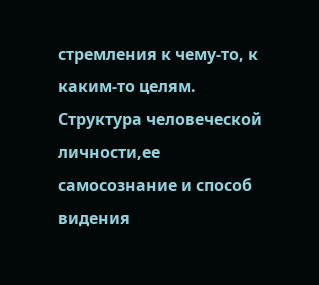стремления к чему-то, к каким-то целям. Структура человеческой личности,ее самосознание и способ видения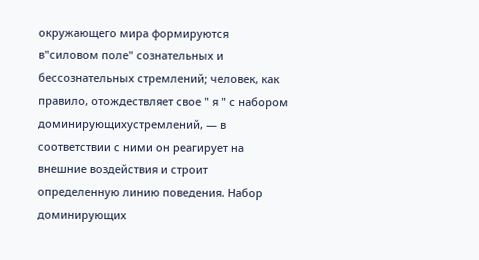окружающего мира формируются в"силовом поле" сознательных и бессознательных стремлений; человек, как правило, отождествляет свое " я " с набором доминирующихустремлений, — в соответствии с ними он реагирует на внешние воздействия и строит определенную линию поведения. Набор доминирующих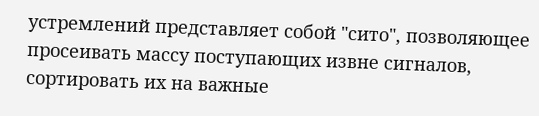устремлений представляет собой "сито", позволяющее просеивать массу поступающих извне сигналов, сортировать их на важные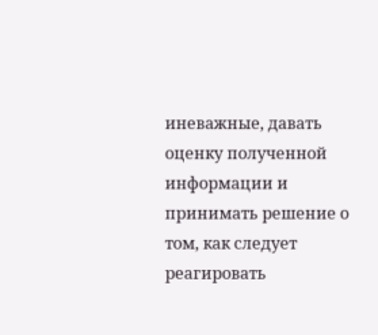иневажные, давать оценку полученной информации и принимать решение о том, как следует реагировать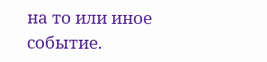на то или иное событие.